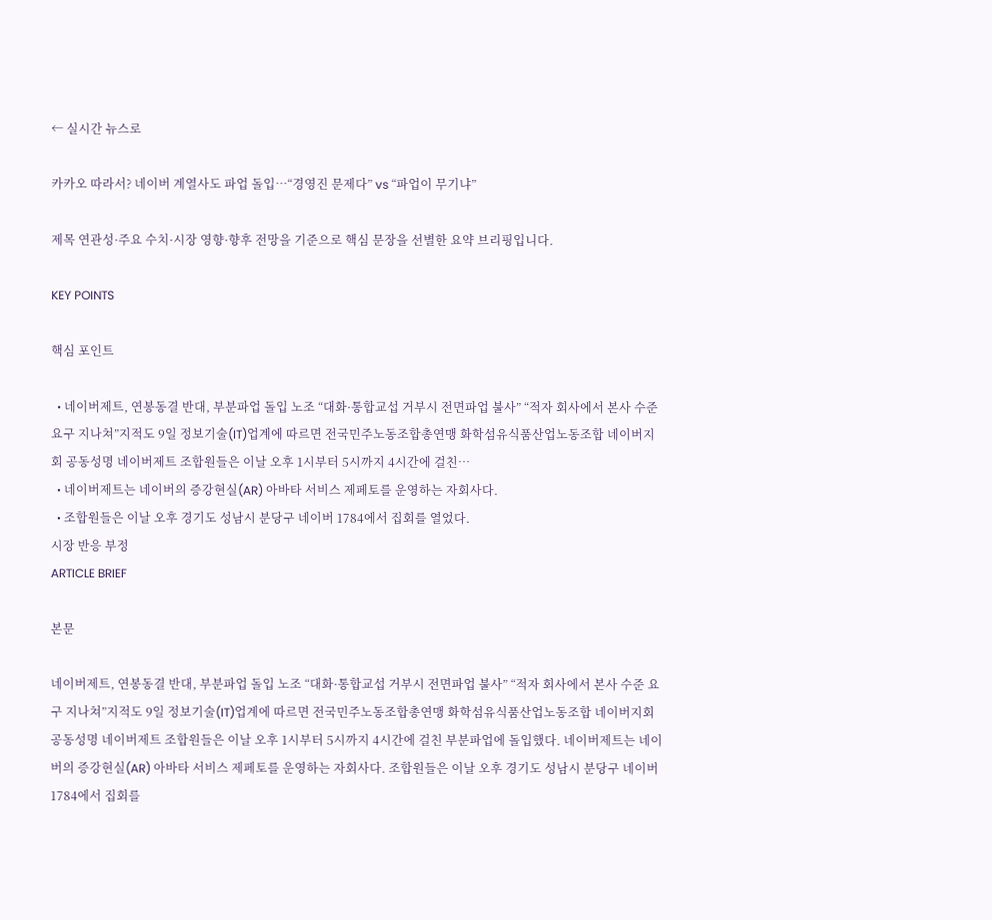← 실시간 뉴스로

카카오 따라서? 네이버 계열사도 파업 돌입…“경영진 문제다” vs “파업이 무기냐”

제목 연관성·주요 수치·시장 영향·향후 전망을 기준으로 핵심 문장을 선별한 요약 브리핑입니다.

KEY POINTS

핵심 포인트

  • 네이버제트, 연봉동결 반대, 부분파업 돌입 노조 “대화·통합교섭 거부시 전면파업 불사” “적자 회사에서 본사 수준 요구 지나쳐”지적도 9일 정보기술(IT)업계에 따르면 전국민주노동조합총연맹 화학섬유식품산업노동조합 네이버지회 공동성명 네이버제트 조합원들은 이날 오후 1시부터 5시까지 4시간에 걸친…
  • 네이버제트는 네이버의 증강현실(AR) 아바타 서비스 제페토를 운영하는 자회사다.
  • 조합원들은 이날 오후 경기도 성남시 분당구 네이버 1784에서 집회를 열었다.
시장 반응 부정
ARTICLE BRIEF

본문

네이버제트, 연봉동결 반대, 부분파업 돌입 노조 “대화·통합교섭 거부시 전면파업 불사” “적자 회사에서 본사 수준 요구 지나쳐”지적도 9일 정보기술(IT)업계에 따르면 전국민주노동조합총연맹 화학섬유식품산업노동조합 네이버지회 공동성명 네이버제트 조합원들은 이날 오후 1시부터 5시까지 4시간에 걸친 부분파업에 돌입했다. 네이버제트는 네이버의 증강현실(AR) 아바타 서비스 제페토를 운영하는 자회사다. 조합원들은 이날 오후 경기도 성남시 분당구 네이버 1784에서 집회를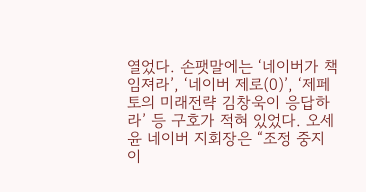열었다. 손팻말에는 ‘네이버가 책임져라’, ‘네이버 제로(0)’, ‘제페토의 미래전략 김창욱이 응답하라’ 등 구호가 적혀 있었다. 오세윤 네이버 지회장은 “조정 중지 이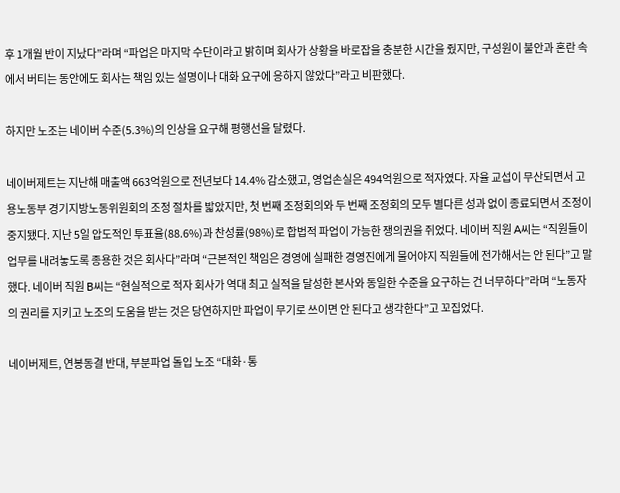후 1개월 반이 지났다”라며 “파업은 마지막 수단이라고 밝히며 회사가 상황을 바로잡을 충분한 시간을 줬지만, 구성원이 불안과 혼란 속에서 버티는 동안에도 회사는 책임 있는 설명이나 대화 요구에 응하지 않았다”라고 비판했다.

하지만 노조는 네이버 수준(5.3%)의 인상을 요구해 평행선을 달렸다.

네이버제트는 지난해 매출액 663억원으로 전년보다 14.4% 감소했고, 영업손실은 494억원으로 적자였다. 자율 교섭이 무산되면서 고용노동부 경기지방노동위원회의 조정 절차를 밟았지만, 첫 번째 조정회의와 두 번째 조정회의 모두 별다른 성과 없이 종료되면서 조정이 중지됐다. 지난 5일 압도적인 투표율(88.6%)과 찬성률(98%)로 합법적 파업이 가능한 쟁의권을 쥐었다. 네이버 직원 A씨는 “직원들이 업무를 내려놓도록 종용한 것은 회사다”라며 “근본적인 책임은 경영에 실패한 경영진에게 물어야지 직원들에 전가해서는 안 된다”고 말했다. 네이버 직원 B씨는 “현실적으로 적자 회사가 역대 최고 실적을 달성한 본사와 동일한 수준을 요구하는 건 너무하다”라며 “노동자의 권리를 지키고 노조의 도움을 받는 것은 당연하지만 파업이 무기로 쓰이면 안 된다고 생각한다”고 꼬집었다.

네이버제트, 연봉동결 반대, 부분파업 돌입 노조 “대화·통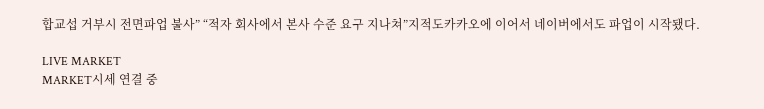합교섭 거부시 전면파업 불사” “적자 회사에서 본사 수준 요구 지나쳐”지적도카카오에 이어서 네이버에서도 파업이 시작됐다.

LIVE MARKET
MARKET시세 연결 중